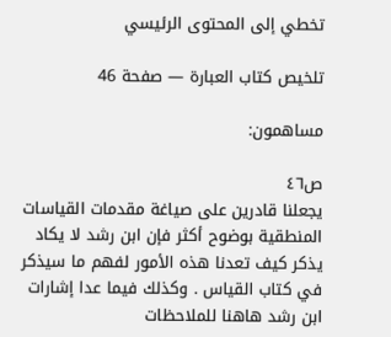تخطي إلى المحتوى الرئيسي

تلخيص كتاب العبارة — صفحة 46

مساهمون:

ص٤٦
يجعلنا قادرين على صياغة مقدمات القياسات المنطقية بوضوح أكثر فإن ابن رشد لا يكاد يذكر كيف تعدنا هذه الأمور لفهم ما سيذكر في كتاب القياس . وكذلك فيما عدا إشارات ابن رشد هاهنا للملاحظات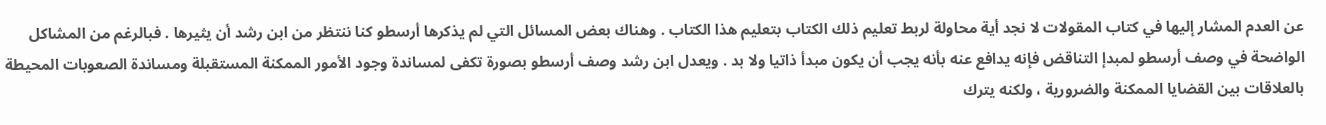عن العدم المشار إليها في كتاب المقولات لا نجد أية محاولة لربط تعليم ذلك الكتاب بتعليم هذا الكتاب . وهناك بعض المسائل التي لم يذكرها أرسطو كنا ننتظر من ابن رشد أن يثيرها . فبالرغم من المشاكل الواضحة في وصف أرسطو لمبدإ التناقض فإنه يدافع عنه بأنه يجب أن يكون مبدأ ذاتيا ولا بد . ويعدل ابن رشد وصف أرسطو بصورة تكفى لمساندة وجود الأمور الممكنة المستقبلة ومساندة الصعوبات المحيطة بالعلاقات بين القضايا الممكنة والضرورية ، ولكنه يترك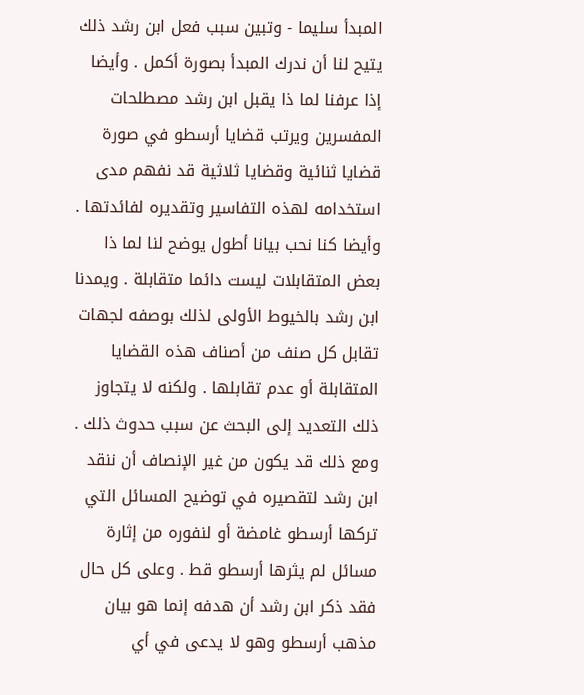المبدأ سليما - وتبين سبب فعل ابن رشد ذلك يتيح لنا أن ندرك المبدأ بصورة أكمل . وأيضا إذا عرفنا لما ذا يقبل ابن رشد مصطلحات المفسرين ويرتب قضايا أرسطو في صورة قضايا ثنائية وقضايا ثلاثية قد نفهم مدى استخدامه لهذه التفاسير وتقديره لفائدتها . وأيضا كنا نحب بيانا أطول يوضح لنا لما ذا بعض المتقابلات ليست دائما متقابلة . ويمدنا ابن رشد بالخيوط الأولى لذلك بوصفه لجهات تقابل كل صنف من أصناف هذه القضايا المتقابلة أو عدم تقابلها . ولكنه لا يتجاوز ذلك التعديد إلى البحث عن سبب حدوث ذلك . ومع ذلك قد يكون من غير الإنصاف أن ننقد ابن رشد لتقصيره في توضيح المسائل التي تركها أرسطو غامضة أو لنفوره من إثارة مسائل لم يثرها أرسطو قط . وعلى كل حال فقد ذكر ابن رشد أن هدفه إنما هو بيان مذهب أرسطو وهو لا يدعى في أي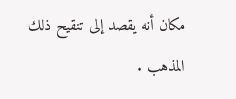مكان أنه يقصد إلى تنقيح ذلك المذهب .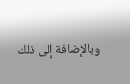وبالإضافة إلى ذلك